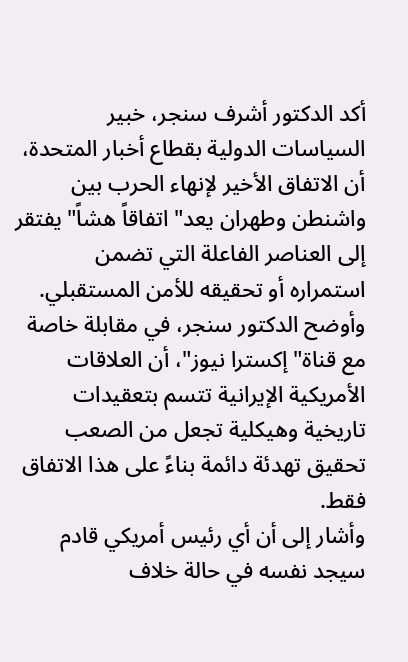أكد الدكتور أشرف سنجر، خبير السياسات الدولية بقطاع أخبار المتحدة، أن الاتفاق الأخير لإنهاء الحرب بين واشنطن وطهران يعد" اتفاقاً هشاً" يفتقر إلى العناصر الفاعلة التي تضمن استمراره أو تحقيقه للأمن المستقبلي.
وأوضح الدكتور سنجر، في مقابلة خاصة مع قناة" إكسترا نيوز"، أن العلاقات الأمريكية الإيرانية تتسم بتعقيدات تاريخية وهيكلية تجعل من الصعب تحقيق تهدئة دائمة بناءً على هذا الاتفاق فقط.
وأشار إلى أن أي رئيس أمريكي قادم سيجد نفسه في حالة خلاف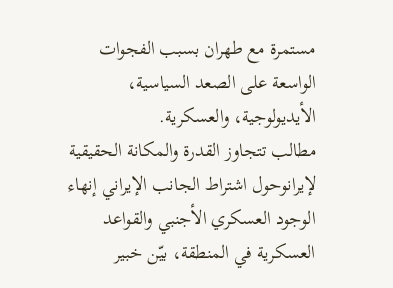مستمرة مع طهران بسبب الفجوات الواسعة على الصعد السياسية، الأيديولوجية، والعسكرية.
مطالب تتجاوز القدرة والمكانة الحقيقية لإيرانوحول اشتراط الجانب الإيراني إنهاء الوجود العسكري الأجنبي والقواعد العسكرية في المنطقة، بيّن خبير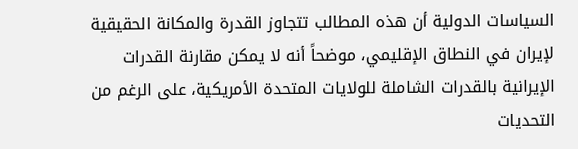السياسات الدولية أن هذه المطالب تتجاوز القدرة والمكانة الحقيقية لإيران في النطاق الإقليمي، موضحاً أنه لا يمكن مقارنة القدرات الإيرانية بالقدرات الشاملة للولايات المتحدة الأمريكية، على الرغم من التحديات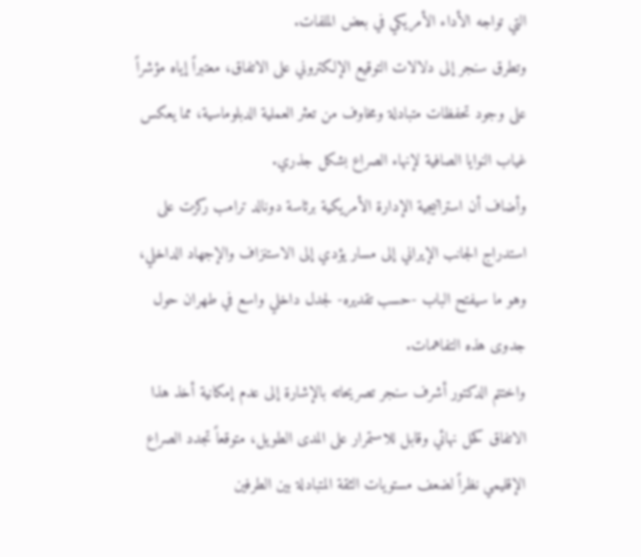التي تواجه الأداء الأمريكي في بعض الملفات.
وتطرق سنجر إلى دلالات التوقيع الإلكتروني على الاتفاق، معتبراً إياه مؤشراً على وجود تحفظات متبادلة ومخاوف من تعثر العملية الدبلوماسية، مما يعكس غياب النوايا الصافية لإنهاء الصراع بشكل جذري.
وأضاف أن استراتيجية الإدارة الأمريكية برئاسة دونالد ترامب ركزت على استدراج الجانب الإيراني إلى مسار يؤدي إلى الاستنزاف والإجهاد الداخلي، وهو ما سيفتح الباب -حسب تقديره- لجدل داخلي واسع في طهران حول جدوى هذه التفاهمات.
واختتم الدكتور أشرف سنجر تصريحاته بالإشارة إلى عدم إمكانية أخذ هذا الاتفاق كحل نهائي وقابل للاستمرار على المدى الطويل، متوقعاً تجدد الصراع الإقليمي نظراً لضعف مستويات الثقة المتبادلة بين الطرفين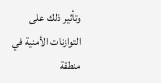وتأثير ذلك على التوازنات الأمنية في منطقة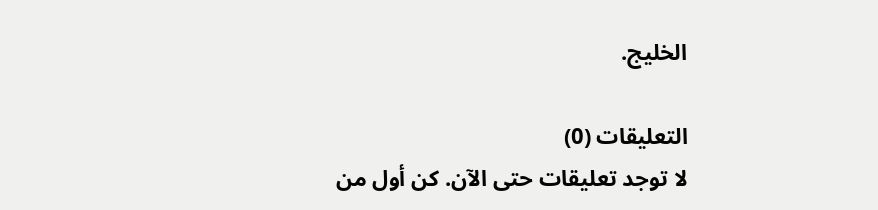الخليج.

التعليقات (0)
لا توجد تعليقات حتى الآن. كن أول من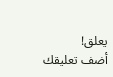يعلق!
أضف تعليقك